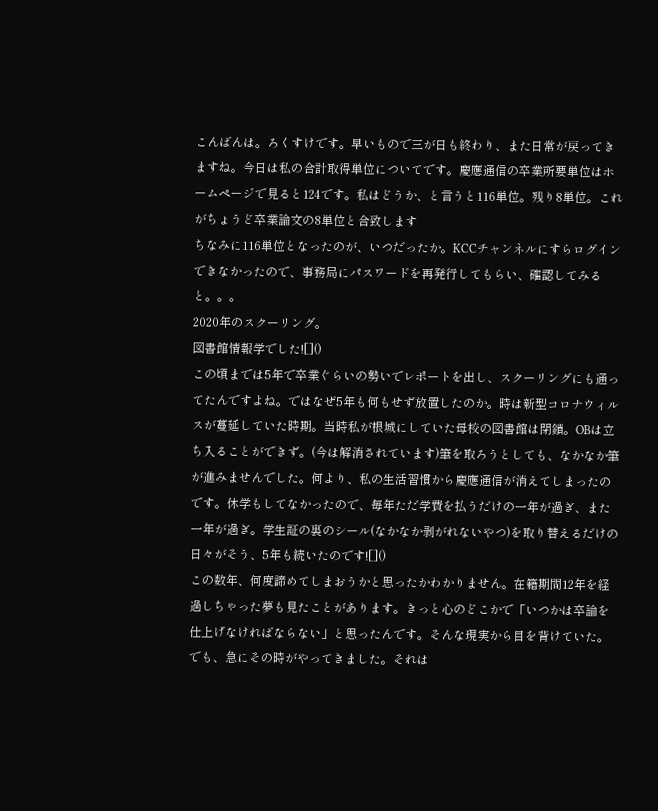こんばんは。ろくすけです。早いもので三が日も終わり、また日常が戻ってきますね。今日は私の合計取得単位についてです。慶應通信の卒業所要単位はホームページで見ると124です。私はどうか、と言うと116単位。残り8単位。これがちょうど卒業論文の8単位と合致します
ちなみに116単位となったのが、いつだったか。KCCチャンネルにすらログインできなかったので、事務局にパスワードを再発行してもらい、確認してみると。。。
2020年のスクーリング。
図書館情報学でした![]()
この頃までは5年で卒業ぐらいの勢いでレポートを出し、スクーリングにも通ってたんですよね。ではなぜ5年も何もせず放置したのか。時は新型コロナウィルスが蔓延していた時期。当時私が根城にしていた母校の図書館は閉鎖。OBは立ち入ることができず。(今は解消されています)筆を取ろうとしても、なかなか筆が進みませんでした。何より、私の生活習慣から慶應通信が消えてしまったのです。休学もしてなかったので、毎年ただ学費を払うだけの一年が過ぎ、また一年が過ぎ。学生証の裏のシール(なかなか剥がれないやつ)を取り替えるだけの日々がそう、5年も続いたのです![]()
この数年、何度諦めてしまおうかと思ったかわかりません。在籍期間12年を経過しちゃった夢も見たことがあります。きっと心のどこかで「いつかは卒論を仕上げなければならない」と思ったんです。そんな現実から目を背けていた。でも、急にその時がやってきました。それは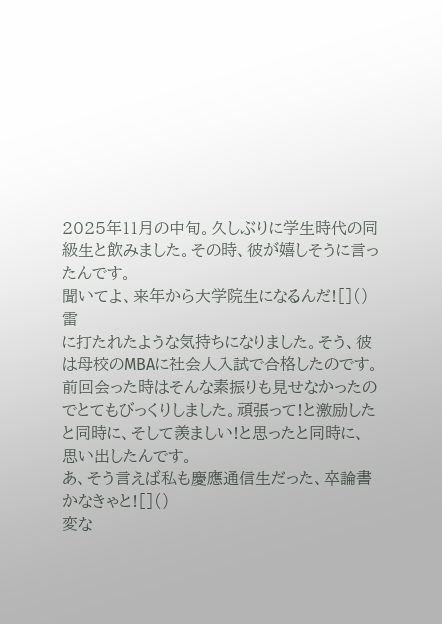2025年11月の中旬。久しぶりに学生時代の同級生と飲みました。その時、彼が嬉しそうに言ったんです。
聞いてよ、来年から大学院生になるんだ![]()
雷
に打たれたような気持ちになりました。そう、彼は母校のMBAに社会人入試で合格したのです。前回会った時はそんな素振りも見せなかったのでとてもびっくりしました。頑張って!と激励したと同時に、そして羨ましい!と思ったと同時に、思い出したんです。
あ、そう言えば私も慶應通信生だった、卒論書かなきゃと![]()
変な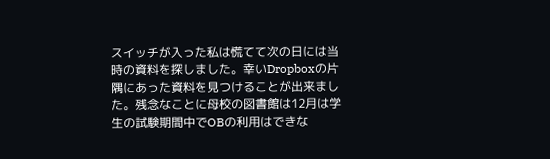スイッチが入った私は慌てて次の日には当時の資料を探しました。幸いDropboxの片隅にあった資料を見つけることが出来ました。残念なことに母校の図書館は12月は学生の試験期間中でOBの利用はできな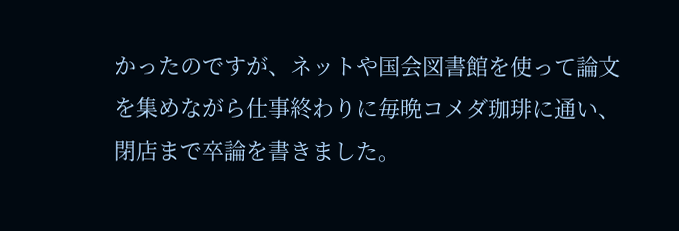かったのですが、ネットや国会図書館を使って論文を集めながら仕事終わりに毎晩コメダ珈琲に通い、閉店まで卒論を書きました。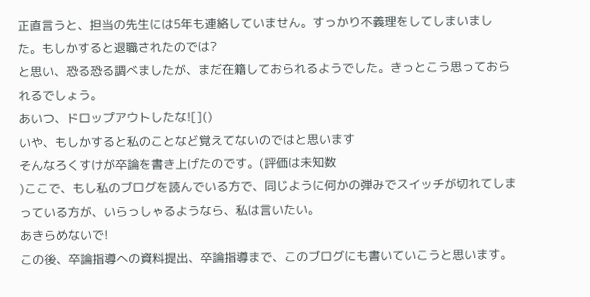正直言うと、担当の先生には5年も連絡していません。すっかり不義理をしてしまいました。もしかすると退職されたのでは?
と思い、恐る恐る調べましたが、まだ在籍しておられるようでした。きっとこう思っておられるでしょう。
あいつ、ドロップアウトしたな![]()
いや、もしかすると私のことなど覚えてないのではと思います
そんなろくすけが卒論を書き上げたのです。(評価は未知数
)ここで、もし私のブログを読んでいる方で、同じように何かの弾みでスイッチが切れてしまっている方が、いらっしゃるようなら、私は言いたい。
あきらめないで!
この後、卒論指導への資料提出、卒論指導まで、このブログにも書いていこうと思います。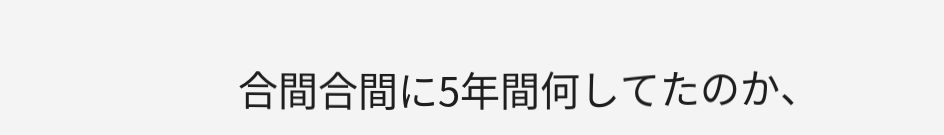合間合間に5年間何してたのか、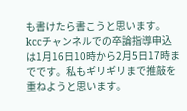も書けたら書こうと思います。kccチャンネルでの卒論指導申込は1月16日10時から2月5日17時までです。私もギリギリまで推敲を重ねようと思います。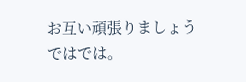お互い頑張りましょう
ではでは。